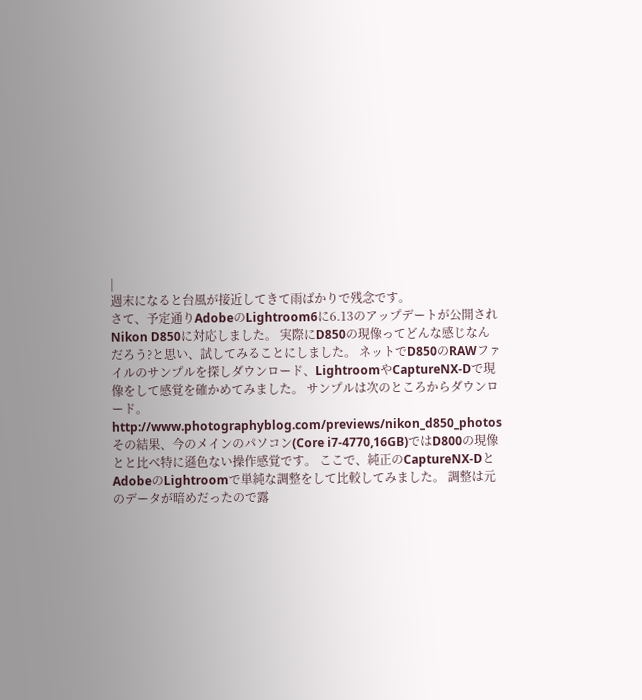|
週末になると台風が接近してきて雨ばかりで残念です。
さて、予定通りAdobeのLightroom6に6.13のアップデートが公開されNikon D850に対応しました。 実際にD850の現像ってどんな感じなんだろう?と思い、試してみることにしました。 ネットでD850のRAWファイルのサンプルを探しダウンロード、LightroomやCaptureNX-Dで現像をして感覚を確かめてみました。 サンプルは次のところからダウンロード。 http://www.photographyblog.com/previews/nikon_d850_photos その結果、今のメインのパソコン(Core i7-4770,16GB)ではD800の現像とと比べ特に遜色ない操作感覚です。 ここで、純正のCaptureNX-DとAdobeのLightroomで単純な調整をして比較してみました。 調整は元のデータが暗めだったので露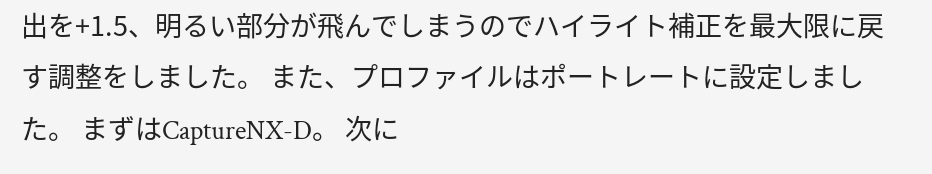出を+1.5、明るい部分が飛んでしまうのでハイライト補正を最大限に戻す調整をしました。 また、プロファイルはポートレートに設定しました。 まずはCaptureNX-D。 次に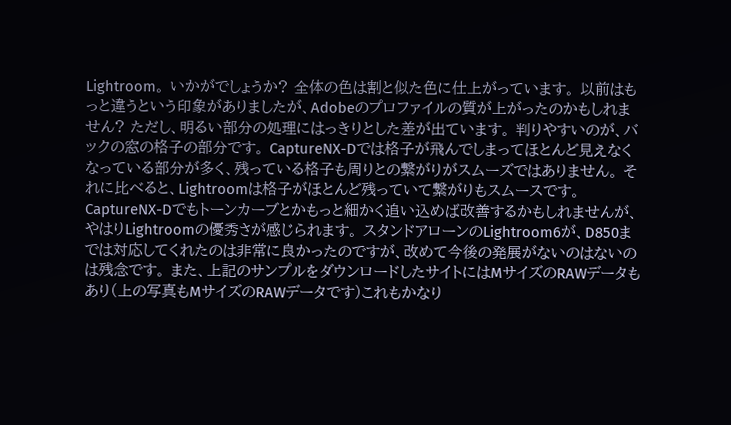Lightroom。 いかがでしょうか? 全体の色は割と似た色に仕上がっています。 以前はもっと違うという印象がありましたが、Adobeのプロファイルの質が上がったのかもしれません? ただし、明るい部分の処理にはっきりとした差が出ています。 判りやすいのが、バックの窓の格子の部分です。 CaptureNX-Dでは格子が飛んでしまってほとんど見えなくなっている部分が多く、残っている格子も周りとの繋がりがスムーズではありません。 それに比べると、Lightroomは格子がほとんど残っていて繋がりもスムースです。 CaptureNX-Dでもトーンカーブとかもっと細かく追い込めば改善するかもしれませんが、やはりLightroomの優秀さが感じられます。 スタンドアローンのLightroom6が、D850までは対応してくれたのは非常に良かったのですが、改めて今後の発展がないのはないのは残念です。 また、上記のサンプルをダウンロードしたサイトにはMサイズのRAWデータもあり(上の写真もMサイズのRAWデータです)これもかなり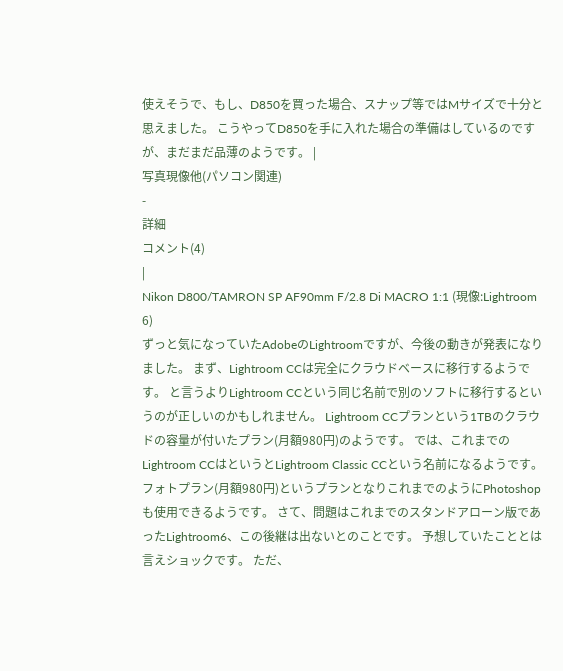使えそうで、もし、D850を買った場合、スナップ等ではMサイズで十分と思えました。 こうやってD850を手に入れた場合の準備はしているのですが、まだまだ品薄のようです。 |
写真現像他(パソコン関連)
-
詳細
コメント(4)
|
Nikon D800/TAMRON SP AF90mm F/2.8 Di MACRO 1:1 (現像:Lightroom 6)
ずっと気になっていたAdobeのLightroomですが、今後の動きが発表になりました。 まず、Lightroom CCは完全にクラウドベースに移行するようです。 と言うよりLightroom CCという同じ名前で別のソフトに移行するというのが正しいのかもしれません。 Lightroom CCプランという1TBのクラウドの容量が付いたプラン(月額980円)のようです。 では、これまでのLightroom CCはというとLightroom Classic CCという名前になるようです。 フォトプラン(月額980円)というプランとなりこれまでのようにPhotoshopも使用できるようです。 さて、問題はこれまでのスタンドアローン版であったLightroom6、この後継は出ないとのことです。 予想していたこととは言えショックです。 ただ、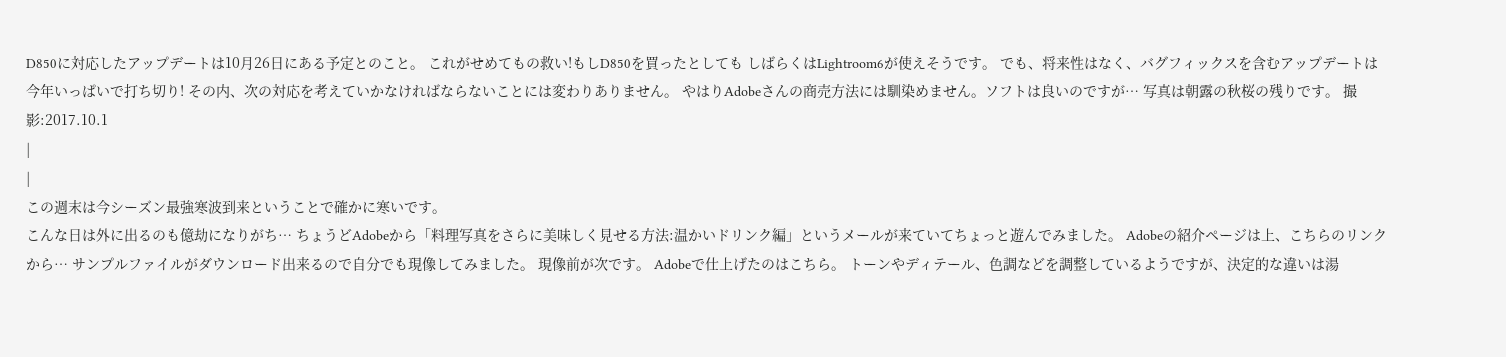D850に対応したアップデートは10月26日にある予定とのこと。 これがせめてもの救い!もしD850を買ったとしても しばらくはLightroom6が使えそうです。 でも、将来性はなく、バグフィックスを含むアップデートは今年いっぱいで打ち切り! その内、次の対応を考えていかなければならないことには変わりありません。 やはりAdobeさんの商売方法には馴染めません。ソフトは良いのですが… 写真は朝露の秋桜の残りです。 撮影:2017.10.1
|
|
この週末は今シーズン最強寒波到来ということで確かに寒いです。
こんな日は外に出るのも億劫になりがち… ちょうどAdobeから「料理写真をさらに美味しく見せる方法:温かいドリンク編」というメールが来ていてちょっと遊んでみました。 Adobeの紹介ページは上、こちらのリンクから… サンプルファイルがダウンロード出来るので自分でも現像してみました。 現像前が次です。 Adobeで仕上げたのはこちら。 トーンやディテール、色調などを調整しているようですが、決定的な違いは湯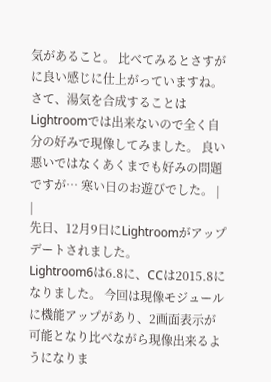気があること。 比べてみるとさすがに良い感じに仕上がっていますね。 さて、湯気を合成することはLightroomでは出来ないので全く自分の好みで現像してみました。 良い悪いではなくあくまでも好みの問題ですが… 寒い日のお遊びでした。 |
|
先日、12月9日にLightroomがアップデートされました。
Lightroom6は6.8に、CCは2015.8になりました。 今回は現像モジュールに機能アップがあり、2画面表示が可能となり比べながら現像出来るようになりま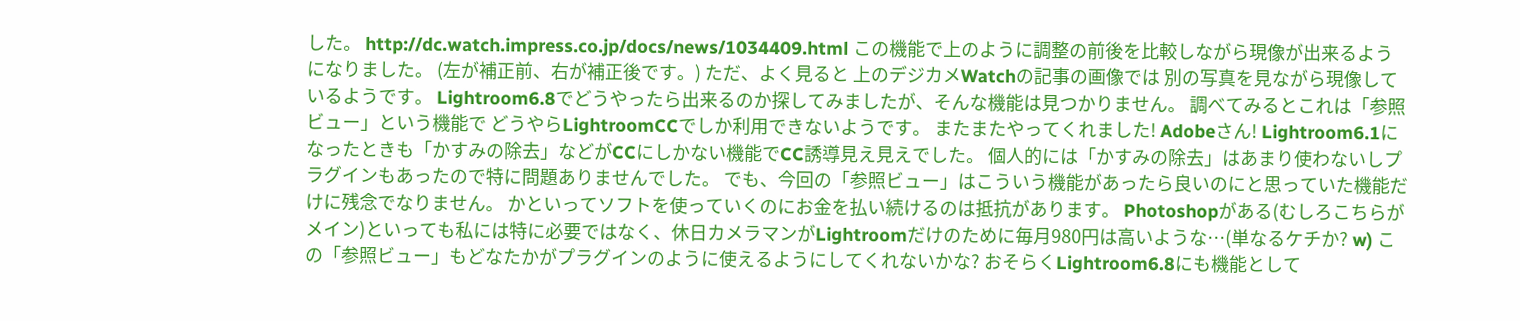した。 http://dc.watch.impress.co.jp/docs/news/1034409.html この機能で上のように調整の前後を比較しながら現像が出来るようになりました。 (左が補正前、右が補正後です。) ただ、よく見ると 上のデジカメWatchの記事の画像では 別の写真を見ながら現像しているようです。 Lightroom6.8でどうやったら出来るのか探してみましたが、そんな機能は見つかりません。 調べてみるとこれは「参照ビュー」という機能で どうやらLightroomCCでしか利用できないようです。 またまたやってくれました! Adobeさん! Lightroom6.1になったときも「かすみの除去」などがCCにしかない機能でCC誘導見え見えでした。 個人的には「かすみの除去」はあまり使わないしプラグインもあったので特に問題ありませんでした。 でも、今回の「参照ビュー」はこういう機能があったら良いのにと思っていた機能だけに残念でなりません。 かといってソフトを使っていくのにお金を払い続けるのは抵抗があります。 Photoshopがある(むしろこちらがメイン)といっても私には特に必要ではなく、休日カメラマンがLightroomだけのために毎月980円は高いような…(単なるケチか? w) この「参照ビュー」もどなたかがプラグインのように使えるようにしてくれないかな? おそらくLightroom6.8にも機能として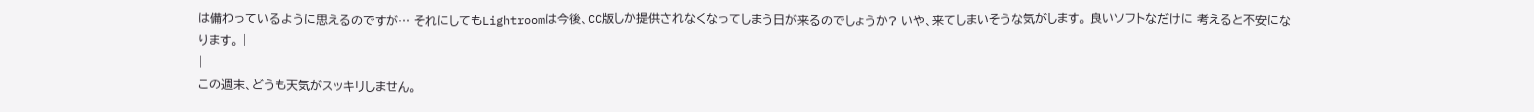は備わっているように思えるのですが… それにしてもLightroomは今後、CC版しか提供されなくなってしまう日が来るのでしょうか? いや、来てしまいそうな気がします。 良いソフトなだけに 考えると不安になります。 |
|
この週末、どうも天気がスッキリしません。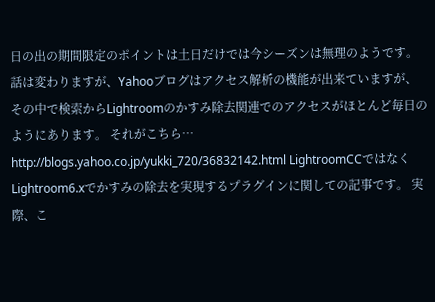日の出の期間限定のポイントは土日だけでは今シーズンは無理のようです。 話は変わりますが、Yahooブログはアクセス解析の機能が出来ていますが、その中で検索からLightroomのかすみ除去関連でのアクセスがほとんど毎日のようにあります。 それがこちら… http://blogs.yahoo.co.jp/yukki_720/36832142.html LightroomCCではなくLightroom6.xでかすみの除去を実現するプラグインに関しての記事です。 実際、こ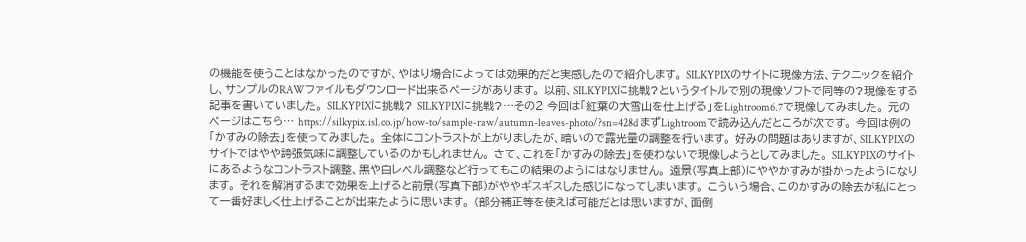の機能を使うことはなかったのですが、やはり場合によっては効果的だと実感したので紹介します。 SILKYPIXのサイトに現像方法、テクニックを紹介し、サンプルのRAWファイルもダウンロード出来るページがあります。 以前、SILKYPIXに挑戦?というタイトルで別の現像ソフトで同等の?現像をする記事を書いていました。 SILKYPIXに挑戦? SILKYPIXに挑戦?…その2 今回は「紅葉の大雪山を仕上げる」をLightroom6.7で現像してみました。 元のページはこちら… https://silkypix.isl.co.jp/how-to/sample-raw/autumn-leaves-photo/?sn=428d まずLightroomで読み込んだところが次です。 今回は例の「かすみの除去」を使ってみました。 全体にコントラストが上がりましたが、暗いので露光量の調整を行います。 好みの問題はありますが、SILKYPIXのサイトではやや誇張気味に調整しているのかもしれません。 さて、これを「かすみの除去」を使わないで現像しようとしてみました。 SILKYPIXのサイトにあるようなコントラスト調整、黒や白レベル調整など行ってもこの結果のようにはなりません。 遠景(写真上部)にややかすみが掛かったようになります。 それを解消するまで効果を上げると前景(写真下部)がややギスギスした感じになってしまいます。 こういう場合、このかすみの除去が私にとって一番好ましく仕上げることが出来たように思います。 (部分補正等を使えば可能だとは思いますが、面倒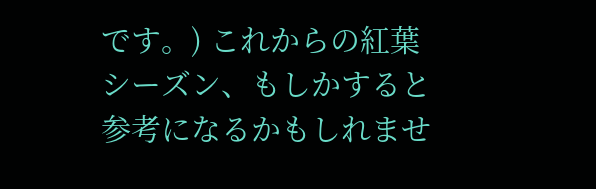です。) これからの紅葉シーズン、もしかすると参考になるかもしれませ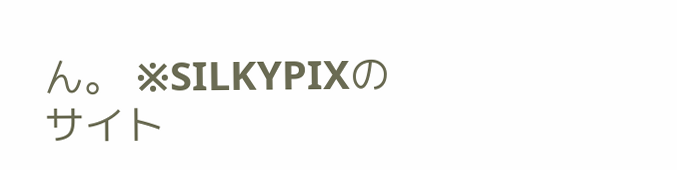ん。 ※SILKYPIXのサイト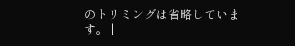のトリミングは省略しています。 |